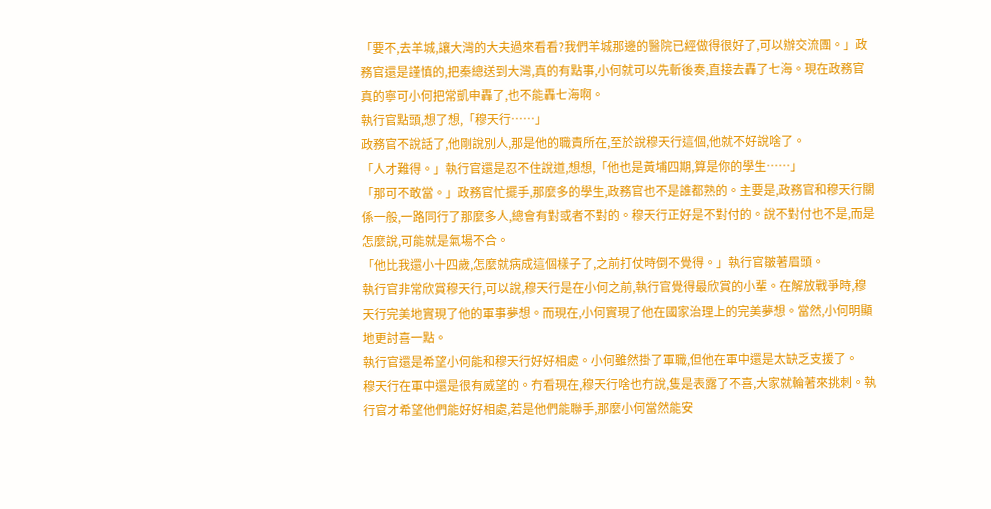「要不,去羊城,讓大灣的大夫過來看看?我們羊城那邊的醫院已經做得很好了,可以辦交流團。」政務官還是謹慎的,把秦總送到大灣,真的有點事,小何就可以先斬後奏,直接去轟了七海。現在政務官真的寧可小何把常凱申轟了,也不能轟七海啊。
執行官點頭,想了想,「穆天行……」
政務官不說話了,他剛說別人,那是他的職責所在,至於說穆天行這個,他就不好說啥了。
「人才難得。」執行官還是忍不住說道,想想,「他也是黃埔四期,算是你的學生……」
「那可不敢當。」政務官忙擺手,那麼多的學生,政務官也不是誰都熟的。主要是,政務官和穆天行關係一般,一路同行了那麼多人,總會有對或者不對的。穆天行正好是不對付的。說不對付也不是,而是怎麼說,可能就是氣場不合。
「他比我還小十四歲,怎麼就病成這個樣子了,之前打仗時倒不覺得。」執行官皺著眉頭。
執行官非常欣賞穆天行,可以說,穆天行是在小何之前,執行官覺得最欣賞的小輩。在解放戰爭時,穆天行完美地實現了他的軍事夢想。而現在,小何實現了他在國家治理上的完美夢想。當然,小何明顯地更討喜一點。
執行官還是希望小何能和穆天行好好相處。小何雖然掛了軍職,但他在軍中還是太缺乏支援了。
穆天行在軍中還是很有威望的。冇看現在,穆天行啥也冇說,隻是表露了不喜,大家就輪著來挑刺。執行官才希望他們能好好相處,若是他們能聯手,那麼小何當然能安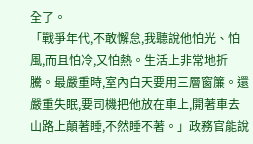全了。
「戰爭年代,不敢懈怠,我聽說他怕光、怕風,而且怕冷,又怕熱。生活上非常地折騰。最嚴重時,室內白天要用三層窗簾。還嚴重失眠,要司機把他放在車上,開著車去山路上顛著睡,不然睡不著。」政務官能說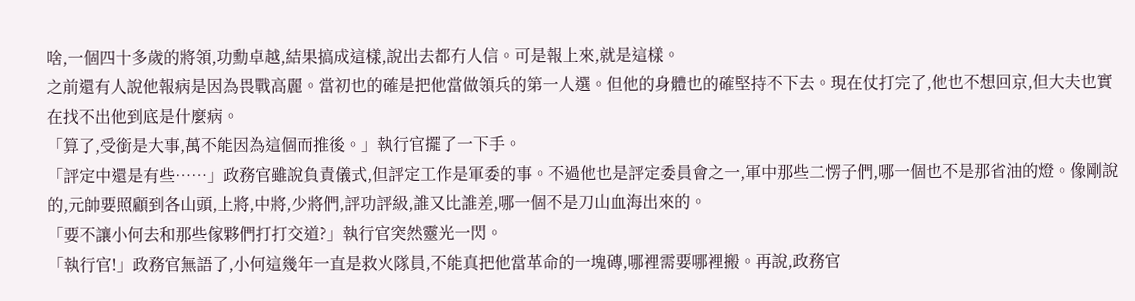啥,一個四十多歲的將領,功勳卓越,結果搞成這樣,說出去都冇人信。可是報上來,就是這樣。
之前還有人說他報病是因為畏戰高麗。當初也的確是把他當做領兵的第一人選。但他的身體也的確堅持不下去。現在仗打完了,他也不想回京,但大夫也實在找不出他到底是什麼病。
「算了,受銜是大事,萬不能因為這個而推後。」執行官擺了一下手。
「評定中還是有些……」政務官雖說負責儀式,但評定工作是軍委的事。不過他也是評定委員會之一,軍中那些二愣子們,哪一個也不是那省油的燈。像剛說的,元帥要照顧到各山頭,上將,中將,少將們,評功評級,誰又比誰差,哪一個不是刀山血海出來的。
「要不讓小何去和那些傢夥們打打交道?」執行官突然靈光一閃。
「執行官!」政務官無語了,小何這幾年一直是救火隊員,不能真把他當革命的一塊磚,哪裡需要哪裡搬。再說,政務官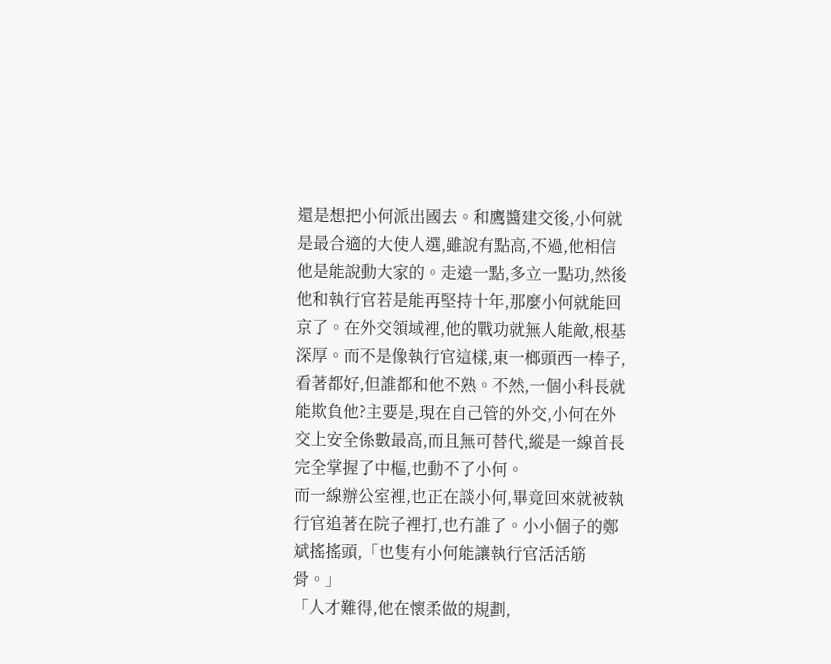還是想把小何派出國去。和鷹醬建交後,小何就是最合適的大使人選,雖說有點高,不過,他相信他是能說動大家的。走遠一點,多立一點功,然後他和執行官若是能再堅持十年,那麼小何就能回京了。在外交領域裡,他的戰功就無人能敵,根基深厚。而不是像執行官這樣,東一榔頭西一棒子,看著都好,但誰都和他不熟。不然,一個小科長就能欺負他?主要是,現在自己管的外交,小何在外交上安全係數最高,而且無可替代,縱是一線首長完全掌握了中樞,也動不了小何。
而一線辦公室裡,也正在談小何,畢竟回來就被執行官追著在院子裡打,也冇誰了。小小個子的鄭斌搖搖頭,「也隻有小何能讓執行官活活筋骨。」
「人才難得,他在懷柔做的規劃,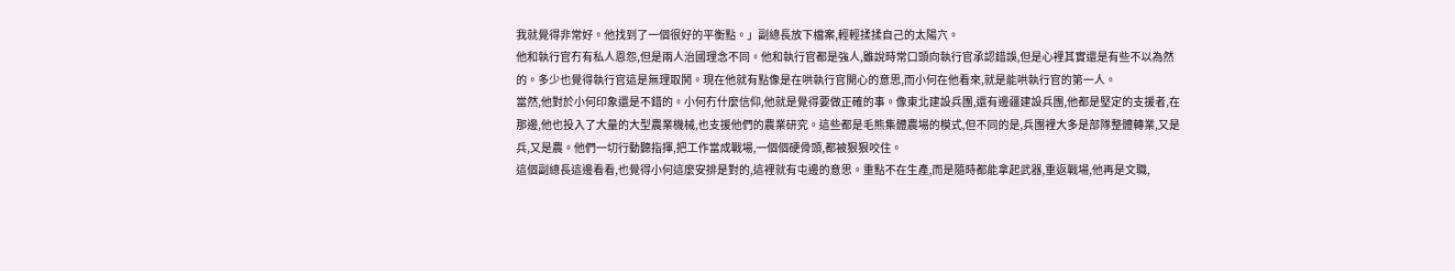我就覺得非常好。他找到了一個很好的平衡點。」副總長放下檔案,輕輕揉揉自己的太陽穴。
他和執行官冇有私人恩怨,但是兩人治國理念不同。他和執行官都是強人,雖說時常口頭向執行官承認錯誤,但是心裡其實還是有些不以為然的。多少也覺得執行官這是無理取鬨。現在他就有點像是在哄執行官開心的意思,而小何在他看來,就是能哄執行官的第一人。
當然,他對於小何印象還是不錯的。小何冇什麼信仰,他就是覺得要做正確的事。像東北建設兵團,還有邊疆建設兵團,他都是堅定的支援者,在那邊,他也投入了大量的大型農業機械,也支援他們的農業研究。這些都是毛熊集體農場的模式,但不同的是,兵團裡大多是部隊整體轉業,又是兵,又是農。他們一切行動聽指揮,把工作當成戰場,一個個硬骨頭,都被狠狠咬住。
這個副總長這邊看看,也覺得小何這麼安排是對的,這裡就有屯邊的意思。重點不在生產,而是隨時都能拿起武器,重返戰場,他再是文職,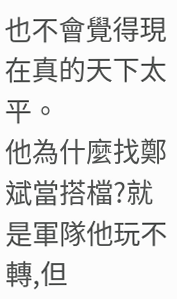也不會覺得現在真的天下太平。
他為什麼找鄭斌當搭檔?就是軍隊他玩不轉,但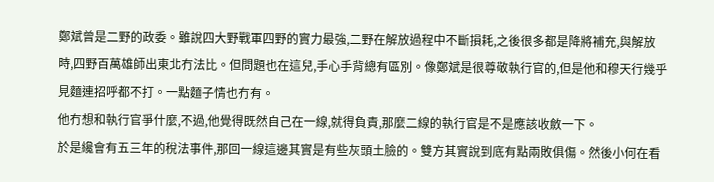鄭斌曾是二野的政委。雖說四大野戰軍四野的實力最強,二野在解放過程中不斷損耗,之後很多都是降將補充,與解放時,四野百萬雄師出東北冇法比。但問題也在這兒,手心手背總有區別。像鄭斌是很尊敬執行官的,但是他和穆天行幾乎見麵連招呼都不打。一點麵子情也冇有。
他冇想和執行官爭什麼,不過,他覺得既然自己在一線,就得負責,那麼二線的執行官是不是應該收斂一下。
於是纔會有五三年的稅法事件,那回一線這邊其實是有些灰頭土臉的。雙方其實說到底有點兩敗俱傷。然後小何在看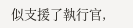似支援了執行官,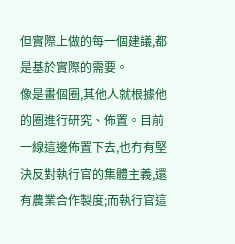但實際上做的每一個建議,都是基於實際的需要。
像是畫個圈,其他人就根據他的圈進行研究、佈置。目前一線這邊佈置下去,也冇有堅決反對執行官的集體主義,還有農業合作製度;而執行官這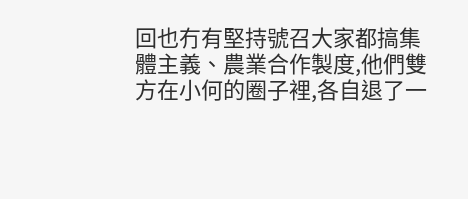回也冇有堅持號召大家都搞集體主義、農業合作製度,他們雙方在小何的圈子裡,各自退了一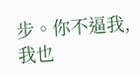步。你不逼我,我也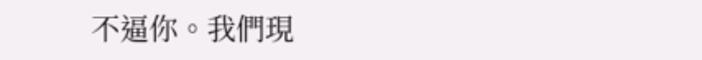不逼你。我們現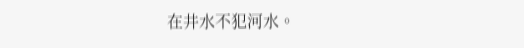在井水不犯河水。